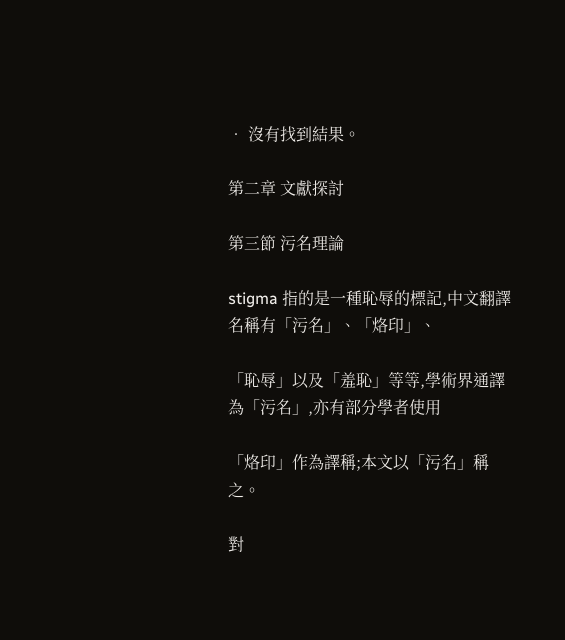• 沒有找到結果。

第二章 文獻探討

第三節 污名理論

stigma 指的是一種恥辱的標記,中文翻譯名稱有「污名」、「烙印」、

「恥辱」以及「羞恥」等等,學術界通譯為「污名」,亦有部分學者使用

「烙印」作為譯稱;本文以「污名」稱之。

對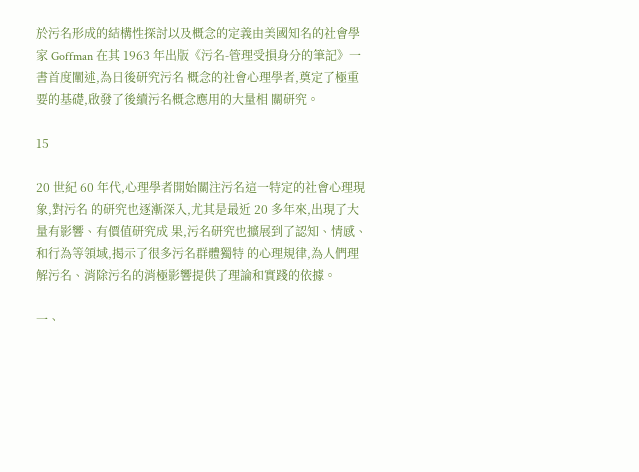於污名形成的結構性探討以及概念的定義由美國知名的社會學家 Goffman 在其 1963 年出版《污名-管理受損身分的筆記》一書首度闡述,為日後研究污名 概念的社會心理學者,奠定了極重要的基礎,啟發了後續污名概念應用的大量相 關研究。

15

20 世紀 60 年代,心理學者開始關注污名這一特定的社會心理現象,對污名 的研究也逐漸深入,尤其是最近 20 多年來,出現了大量有影響、有價值研究成 果,污名研究也擴展到了認知、情感、和行為等領域,揭示了很多污名群體獨特 的心理規律,為人們理解污名、消除污名的消極影響提供了理論和實踐的依據。

一、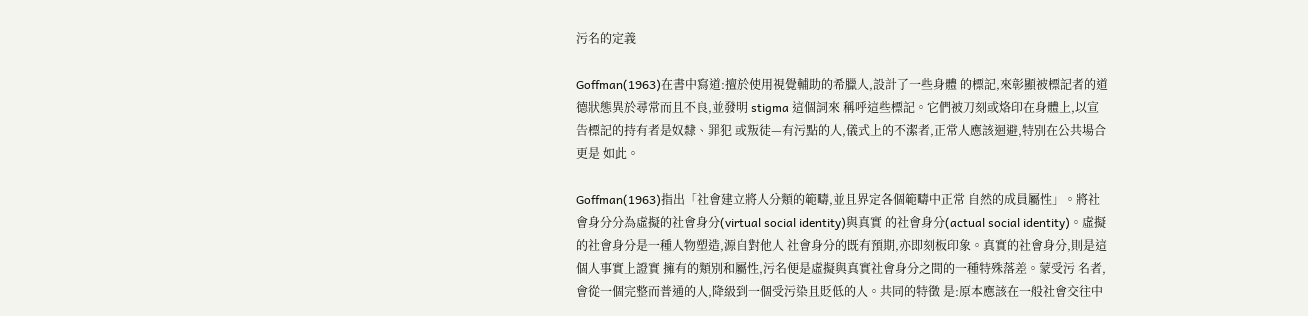污名的定義

Goffman(1963)在書中寫道:擅於使用視覺輔助的希臘人,設計了一些身體 的標記,來彰顯被標記者的道德狀態異於尋常而且不良,並發明 stigma 這個詞來 稱呼這些標記。它們被刀刻或烙印在身體上,以宣告標記的持有者是奴隸、罪犯 或叛徒—有污點的人,儀式上的不潔者,正常人應該迴避,特別在公共場合更是 如此。

Goffman(1963)指出「社會建立將人分類的範疇,並且界定各個範疇中正常 自然的成員屬性」。將社會身分分為虛擬的社會身分(virtual social identity)與真實 的社會身分(actual social identity)。虛擬的社會身分是一種人物塑造,源自對他人 社會身分的既有預期,亦即刻板印象。真實的社會身分,則是這個人事實上證實 擁有的類別和屬性,污名便是虛擬與真實社會身分之間的一種特殊落差。蒙受污 名者,會從一個完整而普通的人,降級到一個受污染且貶低的人。共同的特徵 是:原本應該在一般社會交往中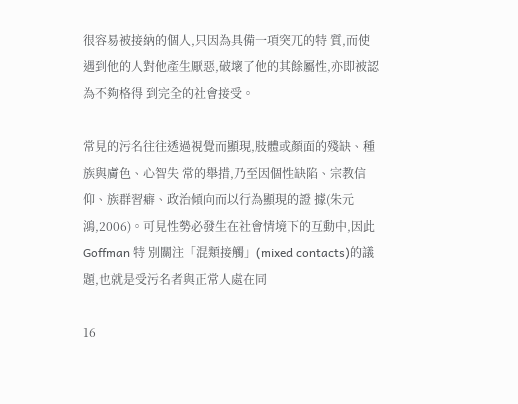很容易被接納的個人,只因為具備一項突兀的特 質,而使遇到他的人對他產生厭惡,破壞了他的其餘屬性,亦即被認為不夠格得 到完全的社會接受。

常見的污名往往透過視覺而顯現,肢體或顏面的殘缺、種族與膚色、心智失 常的舉措,乃至因個性缺陷、宗教信仰、族群習癖、政治傾向而以行為顯現的證 據(朱元鴻,2006)。可見性勢必發生在社會情境下的互動中,因此 Goffman 特 別關注「混類接觸」(mixed contacts)的議題,也就是受污名者與正常人處在同

16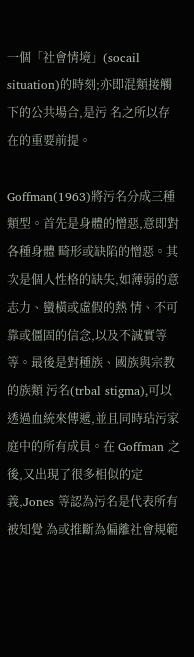一個「社會情境」(socail situation)的時刻;亦即混類接觸下的公共場合,是污 名之所以存在的重要前提。

Goffman(1963)將污名分成三種類型。首先是身體的憎惡,意即對各種身體 畸形或缺陷的憎惡。其次是個人性格的缺失,如薄弱的意志力、蠻橫或虛假的熱 情、不可靠或僵固的信念,以及不誠實等等。最後是對種族、國族與宗教的族類 污名(trbal stigma),可以透過血統來傳遞,並且同時玷污家庭中的所有成員。在 Goffman 之後,又出現了很多相似的定義,Jones 等認為污名是代表所有被知覺 為或推斷為偏離社會規範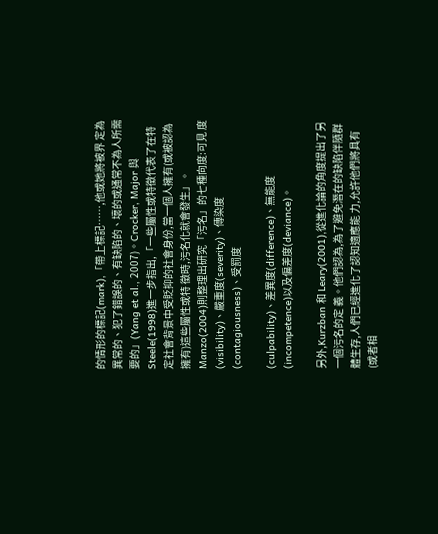的情形的標記(mark),「帶上標記……,他或她將被界 定為異常的、犯了錯誤的、有缺陷的、壞的或通常不為人所需要的」(Yang et al., 2007)。Crocker, Major 與 Steele(1998)進一步指出,「一些屬性或特徵代表了在特 定社會背景中受貶抑的社會身份,當一個人擁有(或被認為擁有)這些屬性或特 徵時,污名化就會發生」。Manzo(2004)則整理出研究「污名」的七種向度:可見 度(visibility)、嚴重度(severity)、傳染度(contagiousness)、受罰度

(culpability)、差異度(difference)、無能度(incompetence)以及偏差度(deviance)。

另外,Kurzban 和 Leary(2001),從進化論的角度提出了另一個污名的定 義。他們認為,為了避免潛在的缺陷伴隨群體生存,人們已經進化了認知適應能 力,允許他們將具有(或者相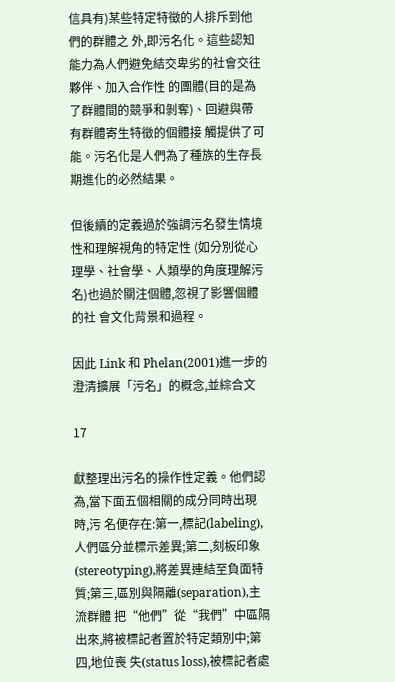信具有)某些特定特徵的人排斥到他們的群體之 外,即污名化。這些認知能力為人們避免結交卑劣的社會交往夥伴、加入合作性 的團體(目的是為了群體間的競爭和剝奪)、回避與帶有群體寄生特徵的個體接 觸提供了可能。污名化是人們為了種族的生存長期進化的必然結果。

但後續的定義過於強調污名發生情境性和理解視角的特定性 (如分別從心 理學、社會學、人類學的角度理解污名)也過於關注個體,忽視了影響個體的社 會文化背景和過程。

因此 Link 和 Phelan(2001)進一步的澄清擴展「污名」的概念,並綜合文

17

獻整理出污名的操作性定義。他們認為,當下面五個相關的成分同時出現時,污 名便存在:第一,標記(labeling),人們區分並標示差異;第二,刻板印象 (stereotyping),將差異連結至負面特質;第三,區別與隔離(separation),主流群體 把“他們”從“我們”中區隔出來,將被標記者置於特定類別中;第四,地位喪 失(status loss),被標記者處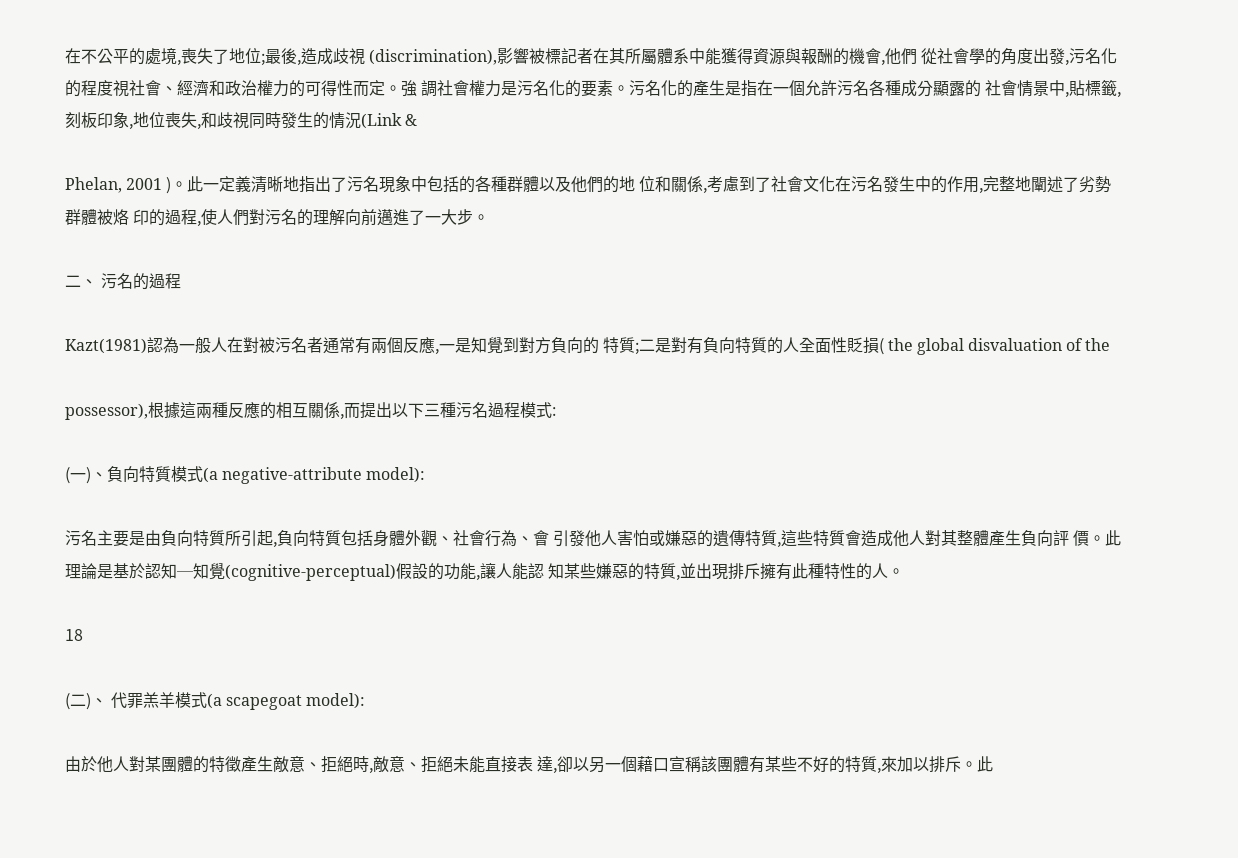在不公平的處境,喪失了地位;最後,造成歧視 (discrimination),影響被標記者在其所屬體系中能獲得資源與報酬的機會,他們 從社會學的角度出發,污名化的程度視社會、經濟和政治權力的可得性而定。強 調社會權力是污名化的要素。污名化的產生是指在一個允許污名各種成分顯露的 社會情景中,貼標籤,刻板印象,地位喪失,和歧視同時發生的情況(Link &

Phelan, 2001 )。此一定義清晰地指出了污名現象中包括的各種群體以及他們的地 位和關係,考慮到了社會文化在污名發生中的作用,完整地闡述了劣勢群體被烙 印的過程,使人們對污名的理解向前邁進了一大步。

二、 污名的過程

Kazt(1981)認為一般人在對被污名者通常有兩個反應,一是知覺到對方負向的 特質;二是對有負向特質的人全面性貶損( the global disvaluation of the

possessor),根據這兩種反應的相互關係,而提出以下三種污名過程模式:

(一)、負向特質模式(a negative-attribute model):

污名主要是由負向特質所引起,負向特質包括身體外觀、社會行為、會 引發他人害怕或嫌惡的遺傳特質,這些特質會造成他人對其整體產生負向評 價。此理論是基於認知─知覺(cognitive-perceptual)假設的功能,讓人能認 知某些嫌惡的特質,並出現排斥擁有此種特性的人。

18

(二)、 代罪羔羊模式(a scapegoat model):

由於他人對某團體的特徵產生敵意、拒絕時,敵意、拒絕未能直接表 達,卻以另一個藉口宣稱該團體有某些不好的特質,來加以排斥。此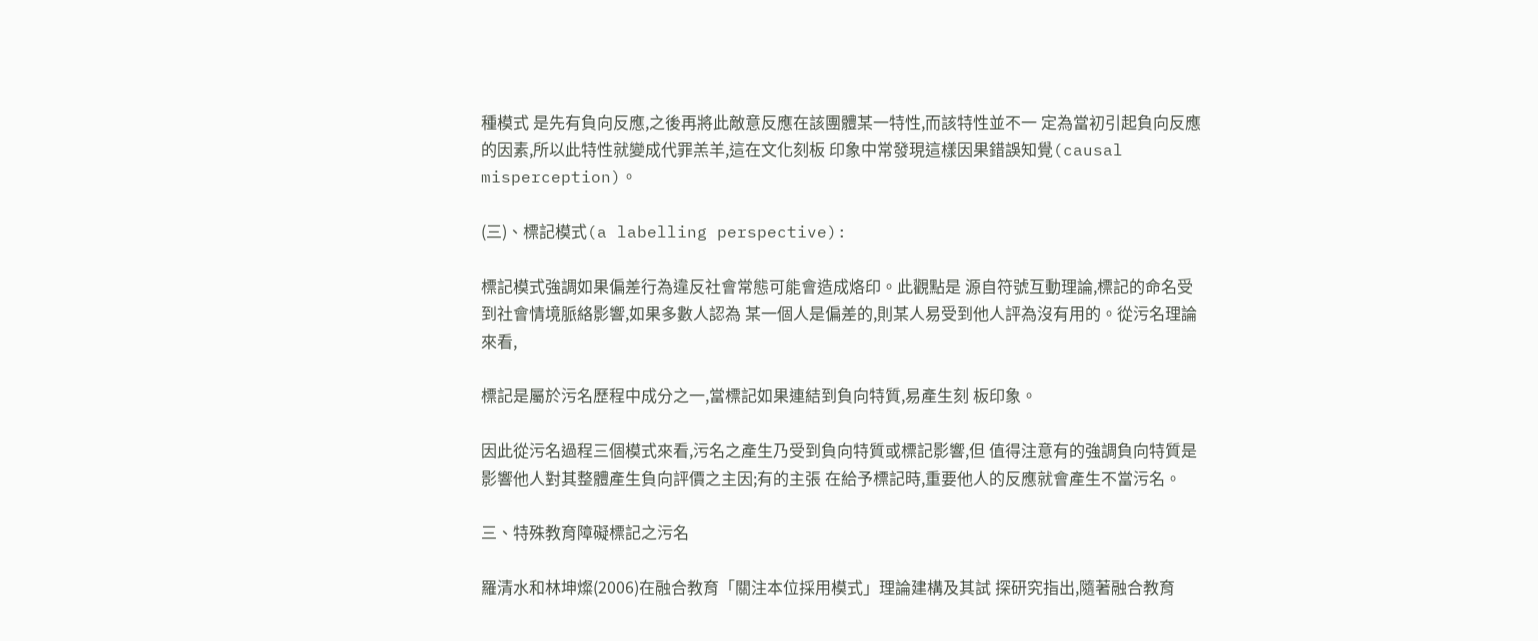種模式 是先有負向反應,之後再將此敵意反應在該團體某一特性,而該特性並不一 定為當初引起負向反應的因素,所以此特性就變成代罪羔羊,這在文化刻板 印象中常發現這樣因果錯誤知覺(causal misperception)。

(三)、標記模式(a labelling perspective):

標記模式強調如果偏差行為違反社會常態可能會造成烙印。此觀點是 源自符號互動理論,標記的命名受到社會情境脈絡影響,如果多數人認為 某一個人是偏差的,則某人易受到他人評為沒有用的。從污名理論來看,

標記是屬於污名歷程中成分之一,當標記如果連結到負向特質,易產生刻 板印象。

因此從污名過程三個模式來看,污名之產生乃受到負向特質或標記影響,但 值得注意有的強調負向特質是影響他人對其整體產生負向評價之主因;有的主張 在給予標記時,重要他人的反應就會產生不當污名。

三、特殊教育障礙標記之污名

羅清水和林坤燦(2006)在融合教育「關注本位採用模式」理論建構及其試 探研究指出,隨著融合教育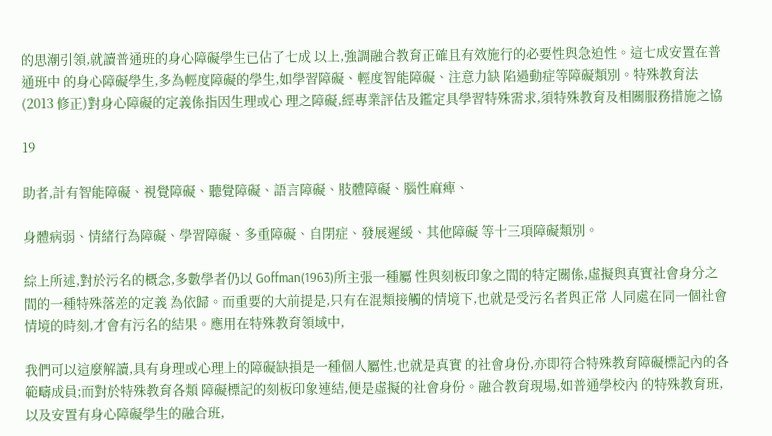的思潮引領,就讀普通班的身心障礙學生已佔了七成 以上,強調融合教育正確且有效施行的必要性與急迫性。這七成安置在普通班中 的身心障礙學生,多為輕度障礙的學生,如學習障礙、輕度智能障礙、注意力缺 陷過動症等障礙類別。特殊教育法(2013 修正)對身心障礙的定義係指因生理或心 理之障礙,經專業評估及鑑定具學習特殊需求,須特殊教育及相關服務措施之協

19

助者,計有智能障礙、視覺障礙、聽覺障礙、語言障礙、肢體障礙、腦性麻痺、

身體病弱、情緒行為障礙、學習障礙、多重障礙、自閉症、發展遲緩、其他障礙 等十三項障礙類別。

綜上所述,對於污名的概念,多數學者仍以 Goffman(1963)所主張一種屬 性與刻板印象之間的特定關係,虛擬與真實社會身分之間的一種特殊落差的定義 為依歸。而重要的大前提是,只有在混類接觸的情境下,也就是受污名者與正常 人同處在同一個社會情境的時刻,才會有污名的結果。應用在特殊教育領域中,

我們可以這麼解讀,具有身理或心理上的障礙缺損是一種個人屬性,也就是真實 的社會身份,亦即符合特殊教育障礙標記內的各範疇成員;而對於特殊教育各類 障礙標記的刻板印象連結,便是虛擬的社會身份。融合教育現場,如普通學校內 的特殊教育班,以及安置有身心障礙學生的融合班,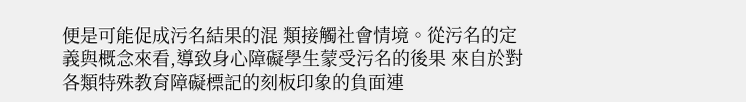便是可能促成污名結果的混 類接觸社會情境。從污名的定義與概念來看,導致身心障礙學生蒙受污名的後果 來自於對各類特殊教育障礙標記的刻板印象的負面連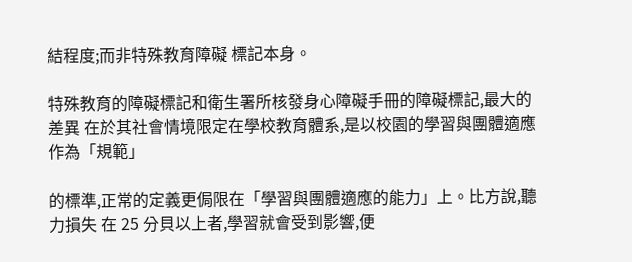結程度;而非特殊教育障礙 標記本身。

特殊教育的障礙標記和衛生署所核發身心障礙手冊的障礙標記,最大的差異 在於其社會情境限定在學校教育體系,是以校園的學習與團體適應作為「規範」

的標準,正常的定義更侷限在「學習與團體適應的能力」上。比方說,聽力損失 在 25 分貝以上者,學習就會受到影響,便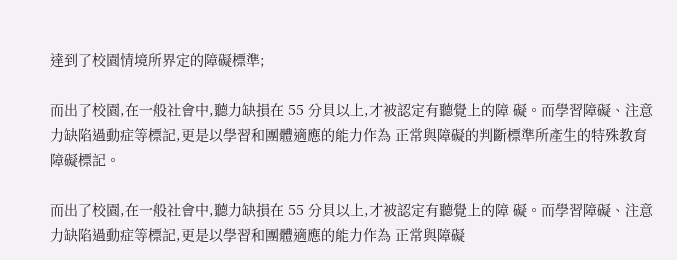達到了校園情境所界定的障礙標準;

而出了校園,在一般社會中,聽力缺損在 55 分貝以上,才被認定有聽覺上的障 礙。而學習障礙、注意力缺陷過動症等標記,更是以學習和團體適應的能力作為 正常與障礙的判斷標準所產生的特殊教育障礙標記。

而出了校園,在一般社會中,聽力缺損在 55 分貝以上,才被認定有聽覺上的障 礙。而學習障礙、注意力缺陷過動症等標記,更是以學習和團體適應的能力作為 正常與障礙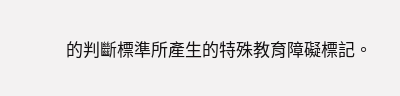的判斷標準所產生的特殊教育障礙標記。